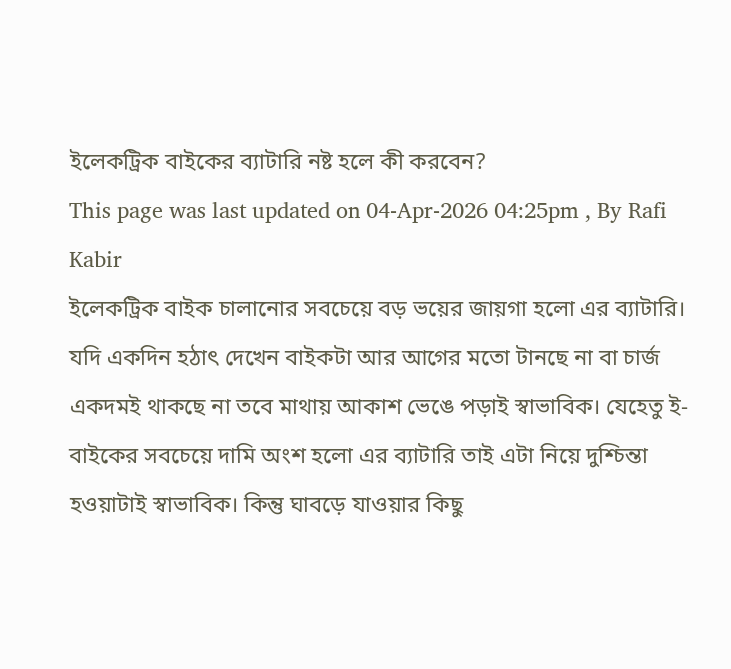ইলেকট্রিক বাইকের ব্যাটারি নষ্ট হলে কী করবেন?
This page was last updated on 04-Apr-2026 04:25pm , By Rafi Kabir
ইলেকট্রিক বাইক চালানোর সবচেয়ে বড় ভয়ের জায়গা হলো এর ব্যাটারি। যদি একদিন হঠাৎ দেখেন বাইকটা আর আগের মতো টানছে না বা চার্জ একদমই থাকছে না তবে মাথায় আকাশ ভেঙে পড়াই স্বাভাবিক। যেহেতু ই-বাইকের সবচেয়ে দামি অংশ হলো এর ব্যাটারি তাই এটা নিয়ে দুশ্চিন্তা হওয়াটাই স্বাভাবিক। কিন্তু ঘাবড়ে যাওয়ার কিছু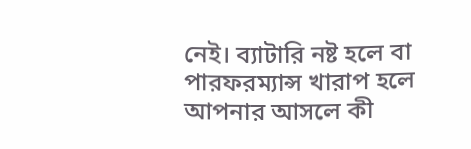নেই। ব্যাটারি নষ্ট হলে বা পারফরম্যান্স খারাপ হলে আপনার আসলে কী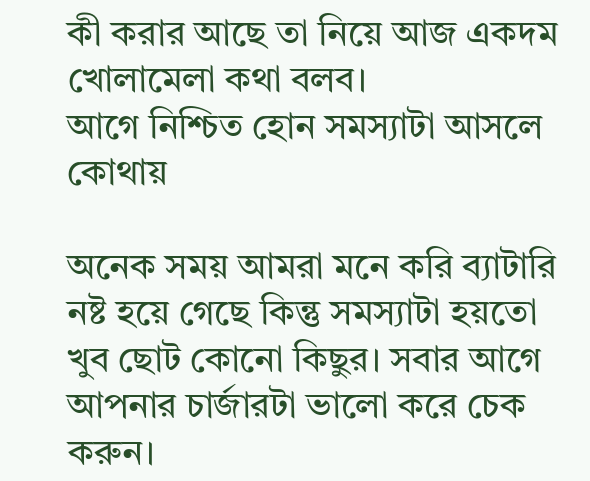কী করার আছে তা নিয়ে আজ একদম খোলামেলা কথা বলব।
আগে নিশ্চিত হোন সমস্যাটা আসলে কোথায়

অনেক সময় আমরা মনে করি ব্যাটারি নষ্ট হয়ে গেছে কিন্তু সমস্যাটা হয়তো খুব ছোট কোনো কিছুর। সবার আগে আপনার চার্জারটা ভালো করে চেক করুন।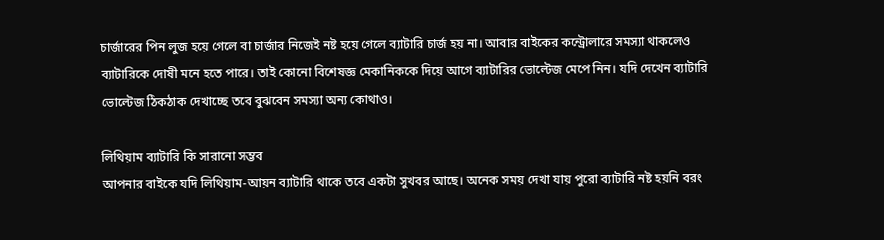চার্জারের পিন লুজ হয়ে গেলে বা চার্জার নিজেই নষ্ট হয়ে গেলে ব্যাটারি চার্জ হয় না। আবার বাইকের কন্ট্রোলারে সমস্যা থাকলেও ব্যাটারিকে দোষী মনে হতে পারে। তাই কোনো বিশেষজ্ঞ মেকানিককে দিয়ে আগে ব্যাটারির ভোল্টেজ মেপে নিন। যদি দেখেন ব্যাটারি ভোল্টেজ ঠিকঠাক দেখাচ্ছে তবে বুঝবেন সমস্যা অন্য কোথাও।

লিথিয়াম ব্যাটারি কি সারানো সম্ভব
আপনার বাইকে যদি লিথিয়াম-আয়ন ব্যাটারি থাকে তবে একটা সুখবর আছে। অনেক সময় দেখা যায় পুরো ব্যাটারি নষ্ট হয়নি বরং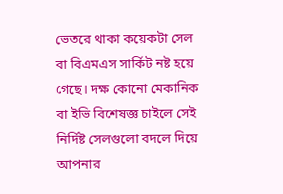ভেতরে থাকা কয়েকটা সেল বা বিএমএস সার্কিট নষ্ট হয়ে গেছে। দক্ষ কোনো মেকানিক বা ইভি বিশেষজ্ঞ চাইলে সেই নির্দিষ্ট সেলগুলো বদলে দিয়ে আপনার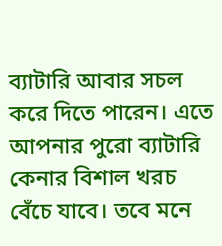ব্যাটারি আবার সচল করে দিতে পারেন। এতে আপনার পুরো ব্যাটারি কেনার বিশাল খরচ বেঁচে যাবে। তবে মনে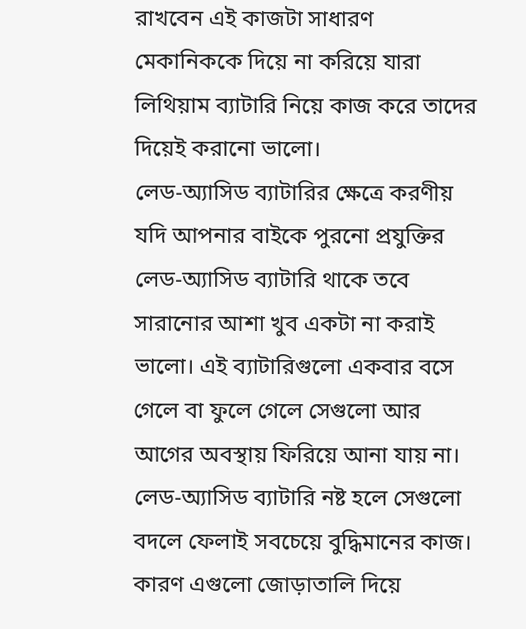রাখবেন এই কাজটা সাধারণ মেকানিককে দিয়ে না করিয়ে যারা লিথিয়াম ব্যাটারি নিয়ে কাজ করে তাদের দিয়েই করানো ভালো।
লেড-অ্যাসিড ব্যাটারির ক্ষেত্রে করণীয়
যদি আপনার বাইকে পুরনো প্রযুক্তির লেড-অ্যাসিড ব্যাটারি থাকে তবে সারানোর আশা খুব একটা না করাই ভালো। এই ব্যাটারিগুলো একবার বসে গেলে বা ফুলে গেলে সেগুলো আর আগের অবস্থায় ফিরিয়ে আনা যায় না। লেড-অ্যাসিড ব্যাটারি নষ্ট হলে সেগুলো বদলে ফেলাই সবচেয়ে বুদ্ধিমানের কাজ। কারণ এগুলো জোড়াতালি দিয়ে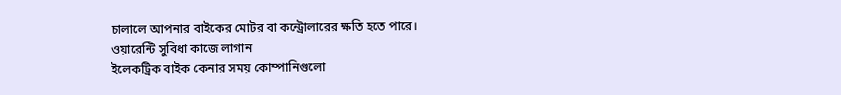চালালে আপনার বাইকের মোটর বা কন্ট্রোলারের ক্ষতি হতে পারে।
ওয়ারেন্টি সুবিধা কাজে লাগান
ইলেকট্রিক বাইক কেনার সময় কোম্পানিগুলো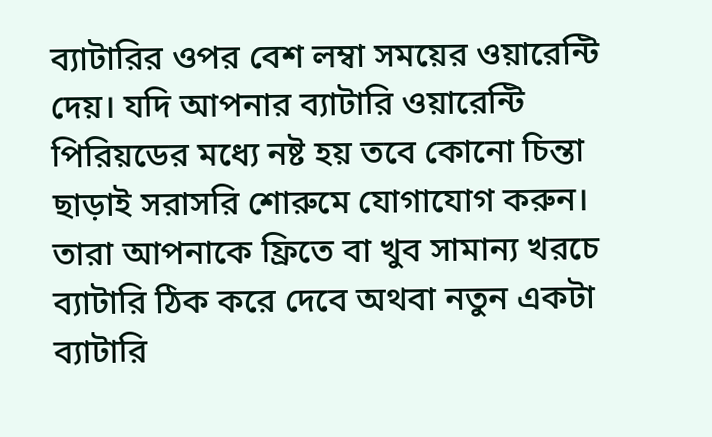ব্যাটারির ওপর বেশ লম্বা সময়ের ওয়ারেন্টি দেয়। যদি আপনার ব্যাটারি ওয়ারেন্টি পিরিয়ডের মধ্যে নষ্ট হয় তবে কোনো চিন্তা ছাড়াই সরাসরি শোরুমে যোগাযোগ করুন। তারা আপনাকে ফ্রিতে বা খুব সামান্য খরচে ব্যাটারি ঠিক করে দেবে অথবা নতুন একটা ব্যাটারি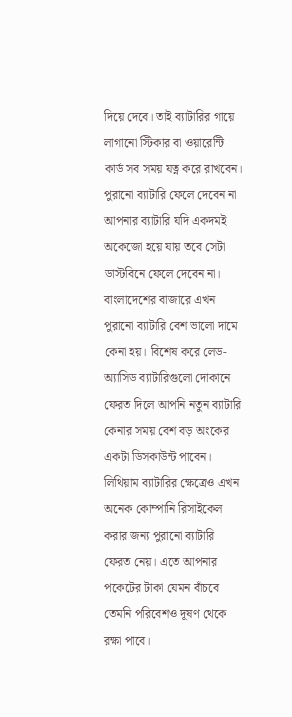দিয়ে দেবে। তাই ব্যাটারির গায়ে লাগানো স্টিকার বা ওয়ারেন্টি কার্ড সব সময় যত্ন করে রাখবেন।
পুরানো ব্যাটারি ফেলে দেবেন না
আপনার ব্যাটারি যদি একদমই অকেজো হয়ে যায় তবে সেটা ডাস্টবিনে ফেলে দেবেন না। বাংলাদেশের বাজারে এখন পুরানো ব্যাটারি বেশ ভালো দামে কেনা হয়। বিশেষ করে লেড-অ্যাসিড ব্যাটারিগুলো দোকানে ফেরত দিলে আপনি নতুন ব্যাটারি কেনার সময় বেশ বড় অংকের একটা ডিসকাউন্ট পাবেন। লিথিয়াম ব্যাটারির ক্ষেত্রেও এখন অনেক কোম্পানি রিসাইকেল করার জন্য পুরানো ব্যাটারি ফেরত নেয়। এতে আপনার পকেটের টাকা যেমন বাঁচবে তেমনি পরিবেশও দূষণ থেকে রক্ষা পাবে।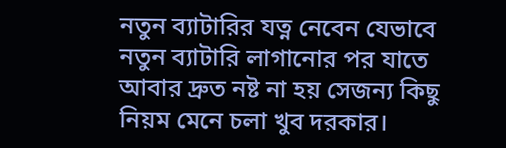নতুন ব্যাটারির যত্ন নেবেন যেভাবে
নতুন ব্যাটারি লাগানোর পর যাতে আবার দ্রুত নষ্ট না হয় সেজন্য কিছু নিয়ম মেনে চলা খুব দরকার।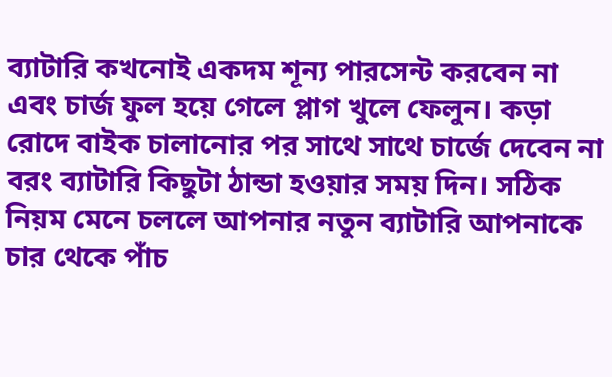ব্যাটারি কখনোই একদম শূন্য পারসেন্ট করবেন না এবং চার্জ ফুল হয়ে গেলে প্লাগ খুলে ফেলুন। কড়া রোদে বাইক চালানোর পর সাথে সাথে চার্জে দেবেন না বরং ব্যাটারি কিছুটা ঠান্ডা হওয়ার সময় দিন। সঠিক নিয়ম মেনে চললে আপনার নতুন ব্যাটারি আপনাকে চার থেকে পাঁচ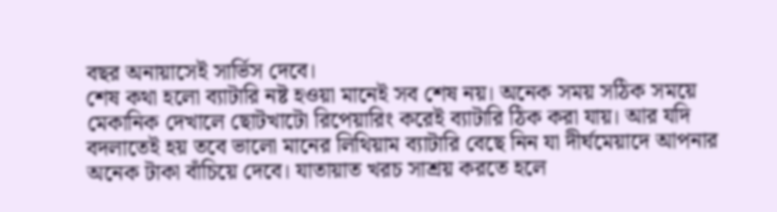বছর অনায়াসেই সার্ভিস দেবে।
শেষ কথা হলো ব্যাটারি নষ্ট হওয়া মানেই সব শেষ নয়। অনেক সময় সঠিক সময়ে মেকানিক দেখালে ছোটখাটো রিপেয়ারিং করেই ব্যাটারি ঠিক করা যায়। আর যদি বদলাতেই হয় তবে ভালো মানের লিথিয়াম ব্যাটারি বেছে নিন যা দীর্ঘমেয়াদে আপনার অনেক টাকা বাঁচিয়ে দেবে। যাতায়াত খরচ সাশ্রয় করতে হলে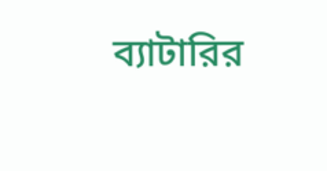ব্যাটারির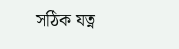সঠিক যত্ন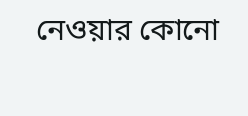নেওয়ার কোনো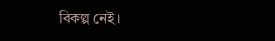বিকল্প নেই।